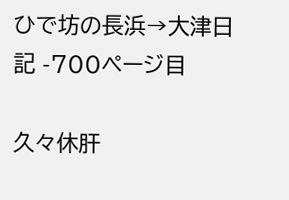ひで坊の長浜→大津日記 -700ページ目

久々休肝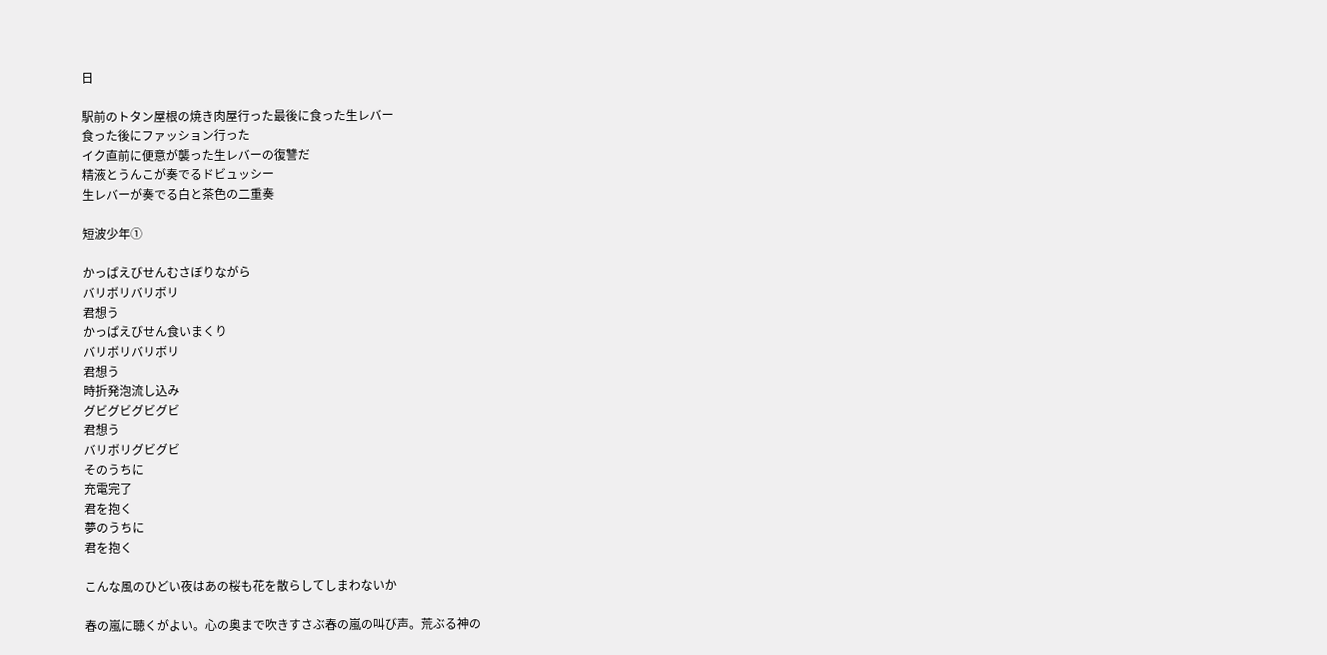日

駅前のトタン屋根の焼き肉屋行った最後に食った生レバー
食った後にファッション行った
イク直前に便意が襲った生レバーの復讐だ
精液とうんこが奏でるドビュッシー
生レバーが奏でる白と茶色の二重奏

短波少年①

かっぱえびせんむさぼりながら
バリボリバリボリ
君想う
かっぱえびせん食いまくり
バリボリバリボリ
君想う
時折発泡流し込み
グビグビグビグビ
君想う
バリボリグビグビ
そのうちに
充電完了
君を抱く
夢のうちに
君を抱く

こんな風のひどい夜はあの桜も花を散らしてしまわないか

春の嵐に聴くがよい。心の奥まで吹きすさぶ春の嵐の叫び声。荒ぶる神の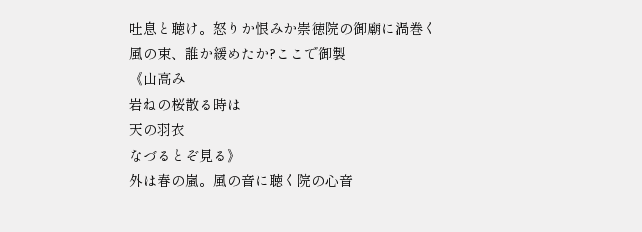吐息と聴け。怒りか恨みか崇徳院の御廟に渦巻く風の束、誰か緩めたか?ここで御製
《山高み
岩ねの桜散る時は
天の羽衣
なづるとぞ見る》
外は春の嵐。風の音に聴く院の心音